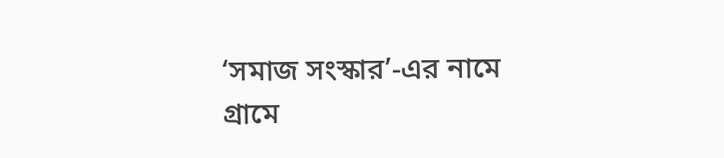‘সমাজ সংস্কার’-এর নামে গ্রামে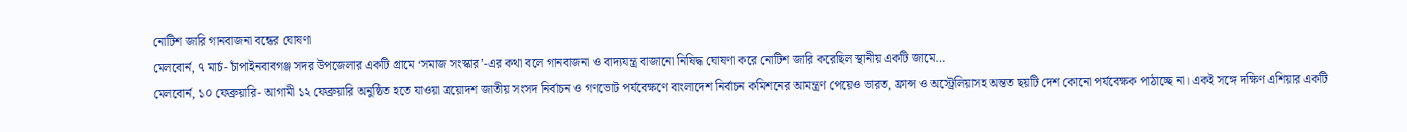নোটিশ জারি গানবাজনা বন্ধের ঘোষণা
মেলবোর্ন, ৭ মার্চ- চাঁপাইনবাবগঞ্জ সদর উপজেলার একটি গ্রামে ‘সমাজ সংস্কার’-এর কথা বলে গানবাজনা ও বাদ্যযন্ত্র বাজানো নিষিদ্ধ ঘোষণা করে নোটিশ জারি করেছিল স্থানীয় একটি জামে…
মেলবোর্ন, ১০ ফেব্রুয়ারি- আগামী ১২ ফেব্রুয়ারি অনুষ্ঠিত হতে যাওয়া ত্রয়োদশ জাতীয় সংসদ নির্বাচন ও গণভোট পর্যবেক্ষণে বাংলাদেশ নির্বাচন কমিশনের আমন্ত্রণ পেয়েও ভারত, ফ্রান্স ও অস্ট্রেলিয়াসহ অন্তত ছয়টি দেশ কোনো পর্যবেক্ষক পাঠাচ্ছে না। একই সঙ্গে দক্ষিণ এশিয়ার একটি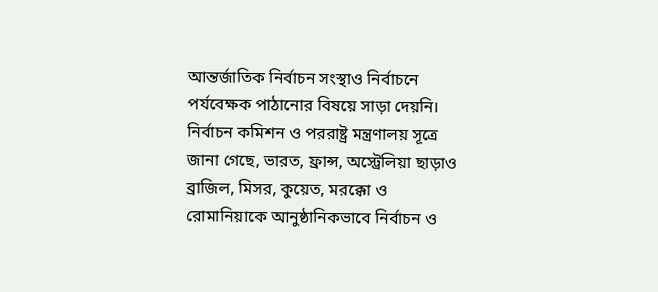আন্তর্জাতিক নির্বাচন সংস্থাও নির্বাচনে পর্যবেক্ষক পাঠানোর বিষয়ে সাড়া দেয়নি।
নির্বাচন কমিশন ও পররাষ্ট্র মন্ত্রণালয় সূত্রে জানা গেছে, ভারত, ফ্রান্স, অস্ট্রেলিয়া ছাড়াও ব্রাজিল, মিসর, কুয়েত, মরক্কো ও রোমানিয়াকে আনুষ্ঠানিকভাবে নির্বাচন ও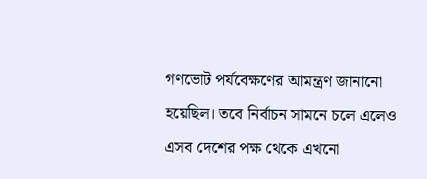গণভোট পর্যবেক্ষণের আমন্ত্রণ জানানো হয়েছিল। তবে নির্বাচন সামনে চলে এলেও এসব দেশের পক্ষ থেকে এখনো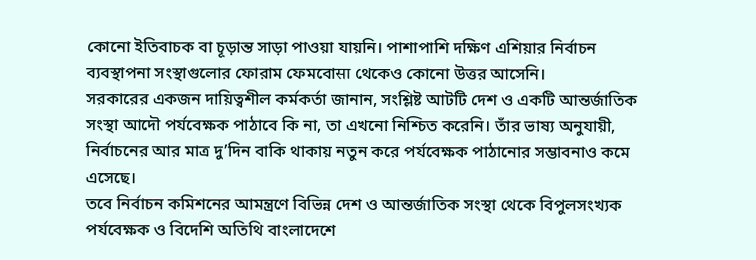কোনো ইতিবাচক বা চূড়ান্ত সাড়া পাওয়া যায়নি। পাশাপাশি দক্ষিণ এশিয়ার নির্বাচন ব্যবস্থাপনা সংস্থাগুলোর ফোরাম ফেমবোसा থেকেও কোনো উত্তর আসেনি।
সরকারের একজন দায়িত্বশীল কর্মকর্তা জানান, সংশ্লিষ্ট আটটি দেশ ও একটি আন্তর্জাতিক সংস্থা আদৌ পর্যবেক্ষক পাঠাবে কি না, তা এখনো নিশ্চিত করেনি। তাঁর ভাষ্য অনুযায়ী, নির্বাচনের আর মাত্র দু’দিন বাকি থাকায় নতুন করে পর্যবেক্ষক পাঠানোর সম্ভাবনাও কমে এসেছে।
তবে নির্বাচন কমিশনের আমন্ত্রণে বিভিন্ন দেশ ও আন্তর্জাতিক সংস্থা থেকে বিপুলসংখ্যক পর্যবেক্ষক ও বিদেশি অতিথি বাংলাদেশে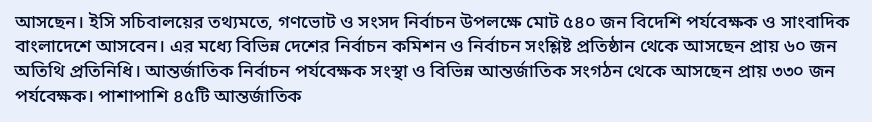আসছেন। ইসি সচিবালয়ের তথ্যমতে, গণভোট ও সংসদ নির্বাচন উপলক্ষে মোট ৫৪০ জন বিদেশি পর্যবেক্ষক ও সাংবাদিক বাংলাদেশে আসবেন। এর মধ্যে বিভিন্ন দেশের নির্বাচন কমিশন ও নির্বাচন সংশ্লিষ্ট প্রতিষ্ঠান থেকে আসছেন প্রায় ৬০ জন অতিথি প্রতিনিধি। আন্তর্জাতিক নির্বাচন পর্যবেক্ষক সংস্থা ও বিভিন্ন আন্তর্জাতিক সংগঠন থেকে আসছেন প্রায় ৩৩০ জন পর্যবেক্ষক। পাশাপাশি ৪৫টি আন্তর্জাতিক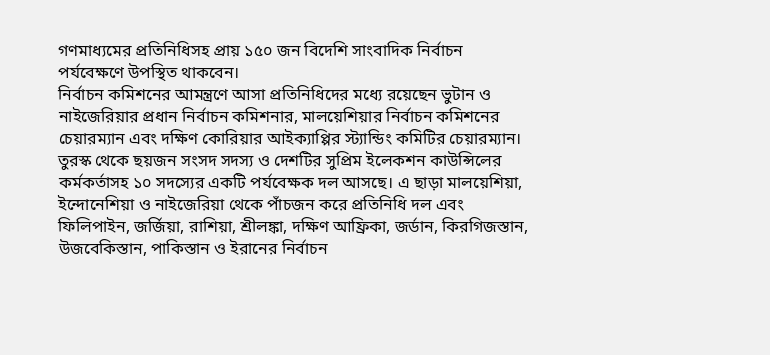গণমাধ্যমের প্রতিনিধিসহ প্রায় ১৫০ জন বিদেশি সাংবাদিক নির্বাচন পর্যবেক্ষণে উপস্থিত থাকবেন।
নির্বাচন কমিশনের আমন্ত্রণে আসা প্রতিনিধিদের মধ্যে রয়েছেন ভুটান ও নাইজেরিয়ার প্রধান নির্বাচন কমিশনার, মালয়েশিয়ার নির্বাচন কমিশনের চেয়ারম্যান এবং দক্ষিণ কোরিয়ার আইক্যাপ্পির স্ট্যান্ডিং কমিটির চেয়ারম্যান। তুরস্ক থেকে ছয়জন সংসদ সদস্য ও দেশটির সুপ্রিম ইলেকশন কাউন্সিলের কর্মকর্তাসহ ১০ সদস্যের একটি পর্যবেক্ষক দল আসছে। এ ছাড়া মালয়েশিয়া, ইন্দোনেশিয়া ও নাইজেরিয়া থেকে পাঁচজন করে প্রতিনিধি দল এবং ফিলিপাইন, জর্জিয়া, রাশিয়া, শ্রীলঙ্কা, দক্ষিণ আফ্রিকা, জর্ডান, কিরগিজস্তান, উজবেকিস্তান, পাকিস্তান ও ইরানের নির্বাচন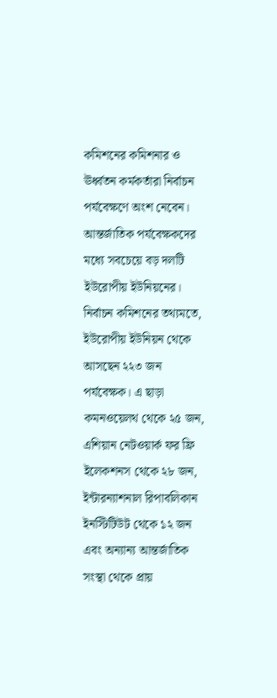কমিশনের কমিশনার ও ঊর্ধ্বতন কর্মকর্তারা নির্বাচন পর্যবেক্ষণে অংশ নেবেন।
আন্তর্জাতিক পর্যবেক্ষকদের মধ্যে সবচেয়ে বড় দলটি ইউরোপীয় ইউনিয়নের। নির্বাচন কমিশনের তথ্যমতে, ইউরোপীয় ইউনিয়ন থেকে আসছেন ২২৩ জন পর্যবেক্ষক। এ ছাড়া কমনওয়েলথ থেকে ২৫ জন, এশিয়ান নেটওয়ার্ক ফর ফ্রি ইলেকশনস থেকে ২৮ জন, ইন্টারন্যাশনাল রিপাবলিকান ইনস্টিটিউট থেকে ১২ জন এবং অন্যান্য আন্তর্জাতিক সংস্থা থেকে প্রায়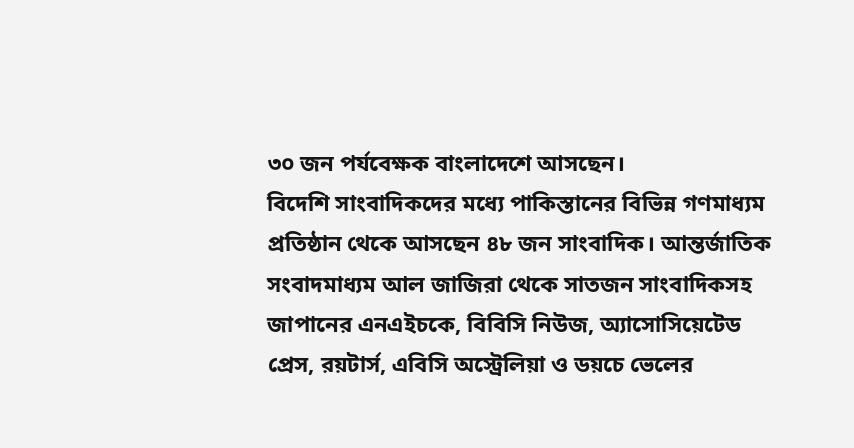৩০ জন পর্যবেক্ষক বাংলাদেশে আসছেন।
বিদেশি সাংবাদিকদের মধ্যে পাকিস্তানের বিভিন্ন গণমাধ্যম প্রতিষ্ঠান থেকে আসছেন ৪৮ জন সাংবাদিক। আন্তর্জাতিক সংবাদমাধ্যম আল জাজিরা থেকে সাতজন সাংবাদিকসহ জাপানের এনএইচকে, বিবিসি নিউজ, অ্যাসোসিয়েটেড প্রেস, রয়টার্স, এবিসি অস্ট্রেলিয়া ও ডয়চে ভেলের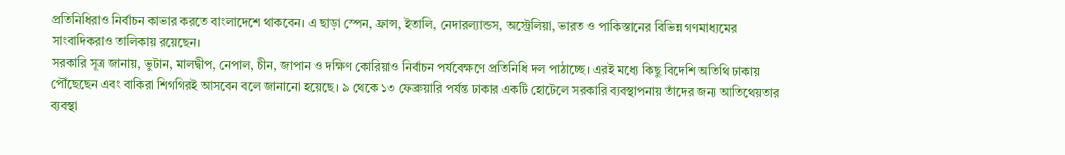প্রতিনিধিরাও নির্বাচন কাভার করতে বাংলাদেশে থাকবেন। এ ছাড়া স্পেন, ফ্রান্স, ইতালি, নেদারল্যান্ডস, অস্ট্রেলিয়া, ভারত ও পাকিস্তানের বিভিন্ন গণমাধ্যমের সাংবাদিকরাও তালিকায় রয়েছেন।
সরকারি সূত্র জানায়, ভুটান, মালদ্বীপ, নেপাল, চীন, জাপান ও দক্ষিণ কোরিয়াও নির্বাচন পর্যবেক্ষণে প্রতিনিধি দল পাঠাচ্ছে। এরই মধ্যে কিছু বিদেশি অতিথি ঢাকায় পৌঁছেছেন এবং বাকিরা শিগগিরই আসবেন বলে জানানো হয়েছে। ৯ থেকে ১৩ ফেব্রুয়ারি পর্যন্ত ঢাকার একটি হোটেলে সরকারি ব্যবস্থাপনায় তাঁদের জন্য আতিথেয়তার ব্যবস্থা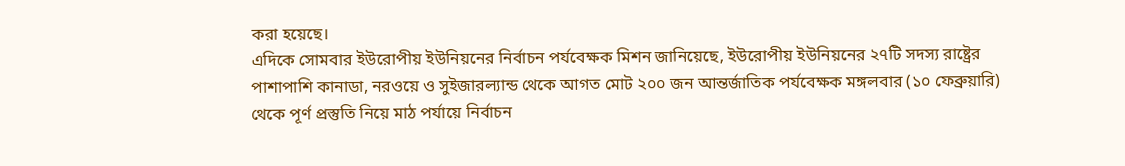করা হয়েছে।
এদিকে সোমবার ইউরোপীয় ইউনিয়নের নির্বাচন পর্যবেক্ষক মিশন জানিয়েছে, ইউরোপীয় ইউনিয়নের ২৭টি সদস্য রাষ্ট্রের পাশাপাশি কানাডা, নরওয়ে ও সুইজারল্যান্ড থেকে আগত মোট ২০০ জন আন্তর্জাতিক পর্যবেক্ষক মঙ্গলবার (১০ ফেব্রুয়ারি) থেকে পূর্ণ প্রস্তুতি নিয়ে মাঠ পর্যায়ে নির্বাচন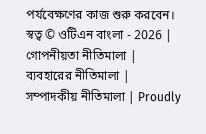পর্যবেক্ষণের কাজ শুরু করবেন।
স্বত্ব © ওটিএন বাংলা - 2026 | গোপনীয়তা নীতিমালা | ব্যবহারের নীতিমালা | সম্পাদকীয় নীতিমালা | Proudly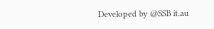Developed by @SSB it.au